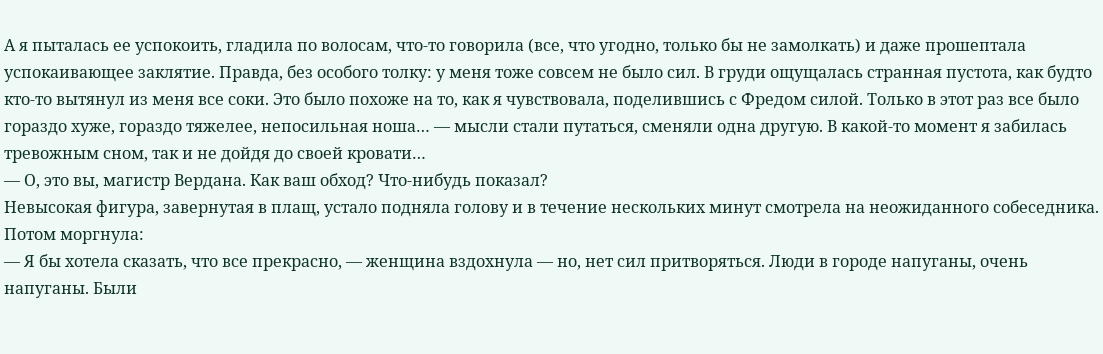А я пыталась ее успокоить, гладила по волосам, что-то говорила (все, что угодно, только бы не замолкать) и даже прошептала успокаивающее заклятие. Правда, без особого толку: у меня тоже совсем не было сил. В груди ощущалась странная пустота, как будто кто-то вытянул из меня все соки. Это было похоже на то, как я чувствовала, поделившись с Фредом силой. Только в этот раз все было гораздо хуже, гораздо тяжелее, непосильная ноша… — мысли стали путаться, сменяли одна другую. В какой-то момент я забилась тревожным сном, так и не дойдя до своей кровати…
— О, это вы, магистр Вердана. Как ваш обход? Что-нибудь показал?
Невысокая фигура, завернутая в плащ, устало подняла голову и в течение нескольких минут смотрела на неожиданного собеседника. Потом моргнула:
— Я бы хотела сказать, что все прекрасно, — женщина вздохнула — но, нет сил притворяться. Люди в городе напуганы, очень напуганы. Были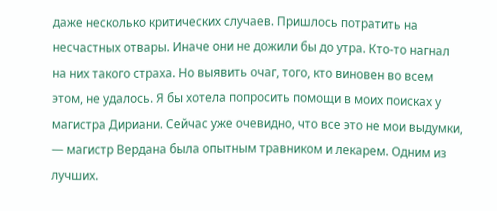даже несколько критических случаев. Пришлось потратить на несчастных отвары. Иначе они не дожили бы до утра. Кто-то нагнал на них такого страха. Но выявить очаг, того, кто виновен во всем этом, не удалось. Я бы хотела попросить помощи в моих поисках у магистра Дириани. Сейчас уже очевидно, что все это не мои выдумки, — магистр Вердана была опытным травником и лекарем. Одним из лучших.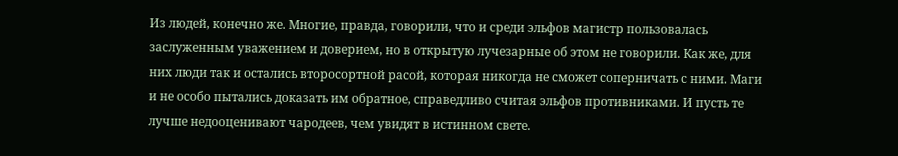Из людей, конечно же. Многие, правда, говорили, что и среди эльфов магистр пользовалась заслуженным уважением и доверием, но в открытую лучезарные об этом не говорили. Как же, для них люди так и остались второсортной расой, которая никогда не сможет соперничать с ними. Маги и не особо пытались доказать им обратное, справедливо считая эльфов противниками. И пусть те лучше недооценивают чародеев, чем увидят в истинном свете.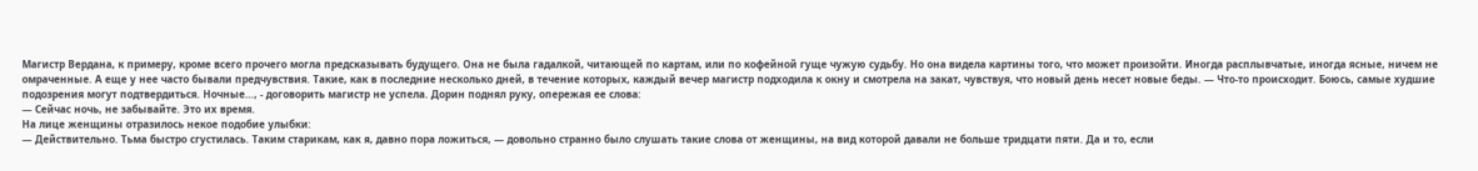Магистр Вердана, к примеру, кроме всего прочего могла предсказывать будущего. Она не была гадалкой, читающей по картам, или по кофейной гуще чужую судьбу. Но она видела картины того, что может произойти. Иногда расплывчатые, иногда ясные, ничем не омраченные. А еще у нее часто бывали предчувствия. Такие, как в последние несколько дней, в течение которых, каждый вечер магистр подходила к окну и смотрела на закат, чувствуя, что новый день несет новые беды. — Что-то происходит. Боюсь, самые худшие подозрения могут подтвердиться. Ночные…, - договорить магистр не успела. Дорин поднял руку, опережая ее слова:
— Сейчас ночь, не забывайте. Это их время.
На лице женщины отразилось некое подобие улыбки:
— Действительно. Тьма быстро сгустилась. Таким старикам, как я, давно пора ложиться, — довольно странно было слушать такие слова от женщины, на вид которой давали не больше тридцати пяти. Да и то, если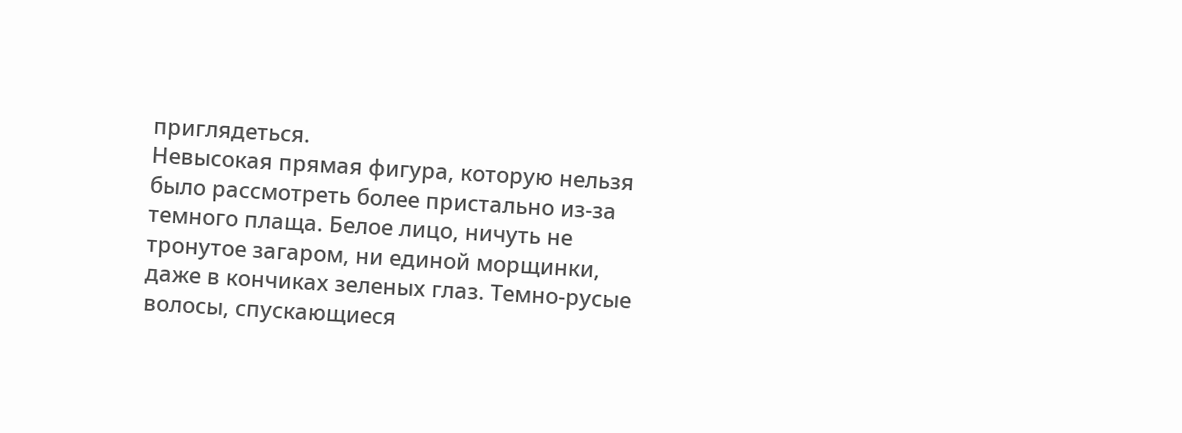приглядеться.
Невысокая прямая фигура, которую нельзя было рассмотреть более пристально из-за темного плаща. Белое лицо, ничуть не тронутое загаром, ни единой морщинки, даже в кончиках зеленых глаз. Темно-русые волосы, спускающиеся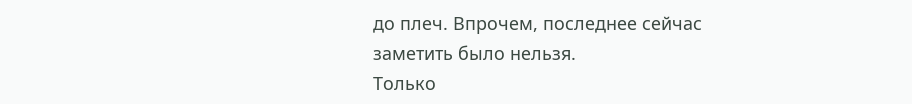до плеч. Впрочем, последнее сейчас заметить было нельзя.
Только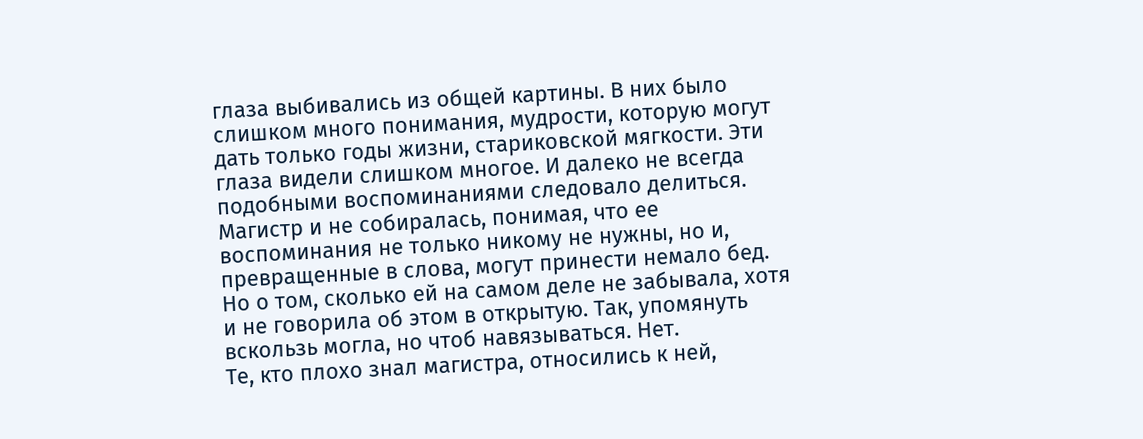глаза выбивались из общей картины. В них было слишком много понимания, мудрости, которую могут дать только годы жизни, стариковской мягкости. Эти глаза видели слишком многое. И далеко не всегда подобными воспоминаниями следовало делиться. Магистр и не собиралась, понимая, что ее воспоминания не только никому не нужны, но и, превращенные в слова, могут принести немало бед. Но о том, сколько ей на самом деле не забывала, хотя и не говорила об этом в открытую. Так, упомянуть вскользь могла, но чтоб навязываться. Нет.
Те, кто плохо знал магистра, относились к ней,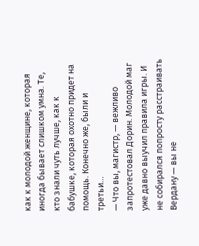как к молодой женщине, которая иногда бывает слишком умна. Те, кто знали чуть лучше, как к бабушке, которая охотно придет на помощь. Конечно же, были и третьи…
— Что вы, магистр, — вежливо запротестовал Дорин. Молодой маг уже давно выучил правила игры. И не собирался попросту расстраивать Вердану — вы не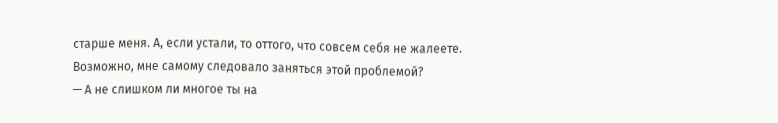старше меня. А, если устали, то оттого, что совсем себя не жалеете. Возможно, мне самому следовало заняться этой проблемой?
— А не слишком ли многое ты на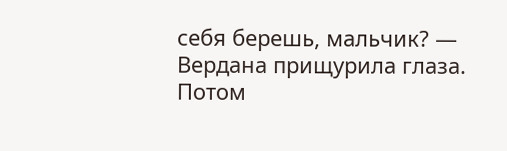себя берешь, мальчик? — Вердана прищурила глаза. Потом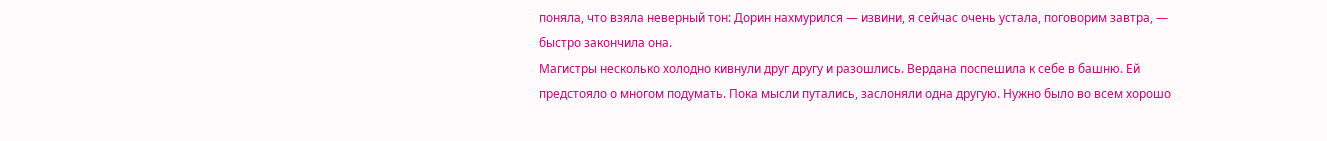поняла, что взяла неверный тон: Дорин нахмурился — извини, я сейчас очень устала, поговорим завтра, — быстро закончила она.
Магистры несколько холодно кивнули друг другу и разошлись. Вердана поспешила к себе в башню. Ей предстояло о многом подумать. Пока мысли путались, заслоняли одна другую. Нужно было во всем хорошо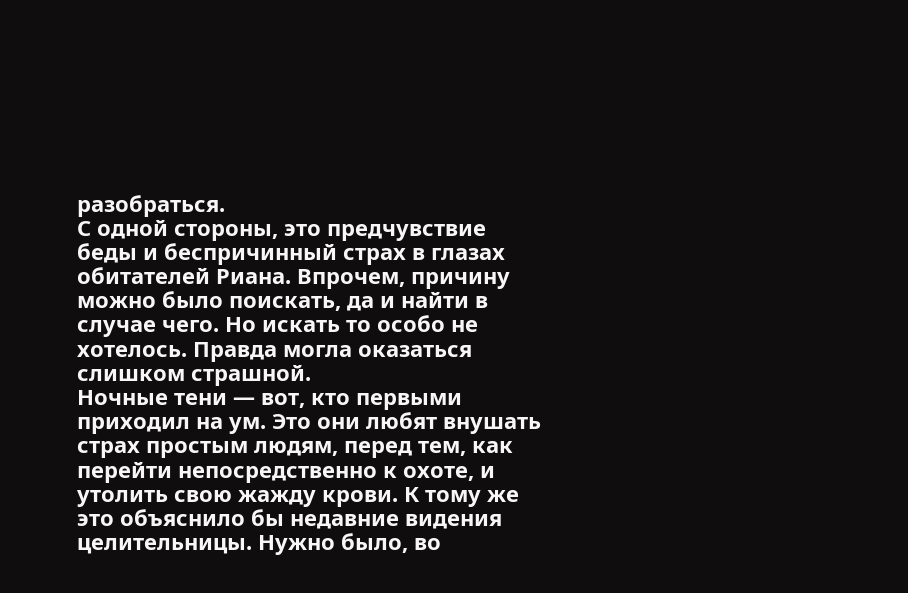разобраться.
С одной стороны, это предчувствие беды и беспричинный страх в глазах обитателей Риана. Впрочем, причину можно было поискать, да и найти в случае чего. Но искать то особо не хотелось. Правда могла оказаться слишком страшной.
Ночные тени — вот, кто первыми приходил на ум. Это они любят внушать страх простым людям, перед тем, как перейти непосредственно к охоте, и утолить свою жажду крови. К тому же это объяснило бы недавние видения целительницы. Нужно было, во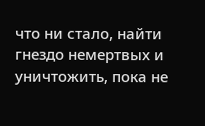что ни стало, найти гнездо немертвых и уничтожить, пока не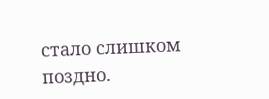стало слишком поздно.